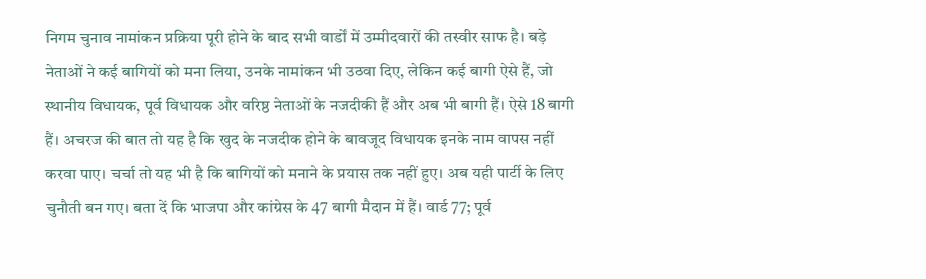निगम चुनाव नामांकन प्रक्रिया पूरी होने के बाद सभी वार्डों में उम्मीदवारों की तस्वीर साफ है। बड़े नेताओं ने कई बागियों को मना लिया, उनके नामांकन भी उठवा दिए, लेकिन कई बागी ऐसे हैं, जो स्थानीय विधायक, पूर्व विधायक और वरिष्ठ नेताओं के नजदीकी हैं और अब भी बागी हैं। ऐसे 18 बागी हैं। अचरज की बात तो यह है कि खुद के नजदीक होने के बावजूद विधायक इनके नाम वापस नहीं करवा पाए। चर्चा तो यह भी है कि बागियों को मनाने के प्रयास तक नहीं हुए। अब यही पार्टी के लिए चुनौती बन गए। बता दें कि भाजपा और कांग्रेस के 47 बागी मैदान में हैं। वार्ड 77; पूर्व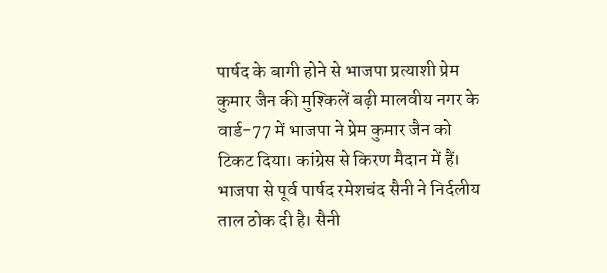पार्षद के बागी होने से भाजपा प्रत्याशी प्रेम कुमार जैन की मुश्किलें बढ़ी मालवीय नगर के वार्ड-77 में भाजपा ने प्रेम कुमार जैन को टिकट दिया। कांग्रेस से किरण मैदान में हैं। भाजपा से पूर्व पार्षद रमेशचंद सैनी ने निर्दलीय ताल ठोक दी है। सैनी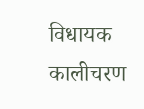विधायक कालीचरण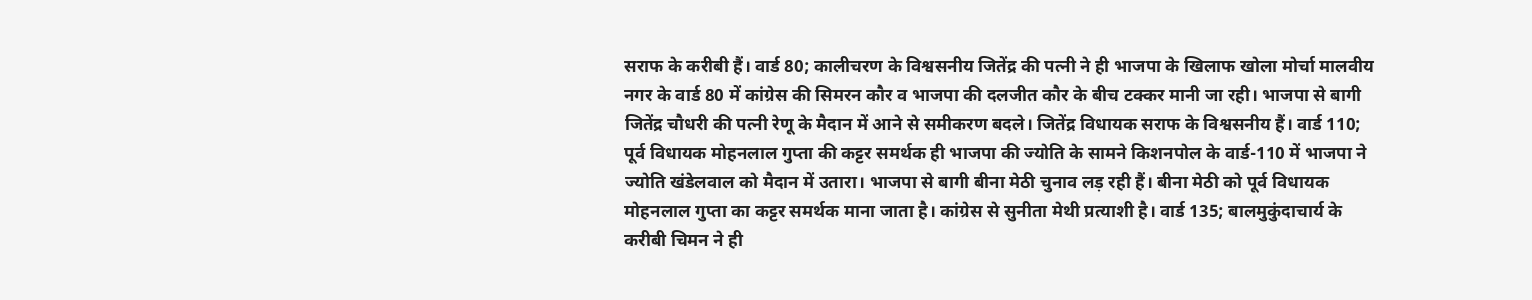सराफ के करीबी हैं। वार्ड 80; कालीचरण के विश्वसनीय जितेंद्र की पत्नी ने ही भाजपा के खिलाफ खोला मोर्चा मालवीय नगर के वार्ड 80 में कांग्रेस की सिमरन कौर व भाजपा की दलजीत कौर के बीच टक्कर मानी जा रही। भाजपा से बागी जितेंद्र चौधरी की पत्नी रेणू के मैदान में आने से समीकरण बदले। जितेंद्र विधायक सराफ के विश्वसनीय हैं। वार्ड 110; पूर्व विधायक मोहनलाल गुप्ता की कट्टर समर्थक ही भाजपा की ज्योति के सामने किशनपोल के वार्ड-110 में भाजपा ने ज्योति खंडेलवाल को मैदान में उतारा। भाजपा से बागी बीना मेठी चुनाव लड़ रही हैं। बीना मेठी को पूर्व विधायक मोहनलाल गुप्ता का कट्टर समर्थक माना जाता है। कांग्रेस से सुनीता मेथी प्रत्याशी है। वार्ड 135; बालमुकुंदाचार्य के करीबी चिमन ने ही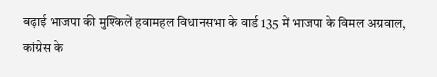बढ़ाई भाजपा की मुश्किलें हवामहल विधानसभा के वार्ड 135 में भाजपा के विमल अग्रवाल, कांग्रेस के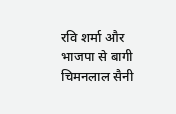रवि शर्मा और भाजपा से बागी चिमनलाल सैनी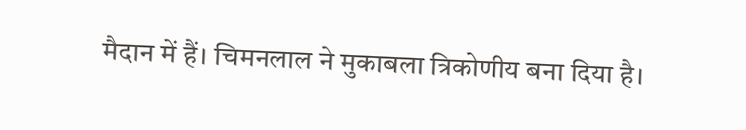मैदान में हैं। चिमनलाल ने मुकाबला त्रिकोणीय बना दिया है।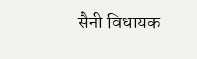सैनी विधायक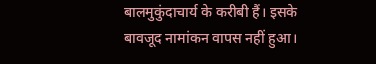बालमुकुंदाचार्य के करीबी हैं। इसके बावजूद नामांकन वापस नहीं हुआ।